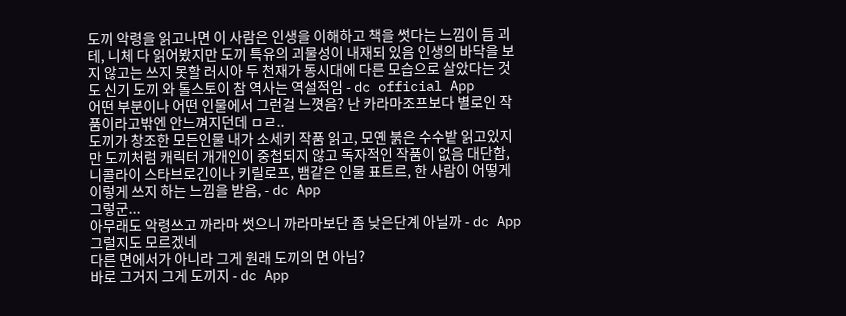도끼 악령을 읽고나면 이 사람은 인생을 이해하고 책을 썻다는 느낌이 듬 괴테, 니체 다 읽어봤지만 도끼 특유의 괴물성이 내재되 있음 인생의 바닥을 보지 않고는 쓰지 못할 러시아 두 천재가 동시대에 다른 모습으로 살았다는 것도 신기 도끼 와 톨스토이 참 역사는 역설적임 - dc official App
어떤 부분이나 어떤 인물에서 그런걸 느꼇음? 난 카라마조프보다 별로인 작품이라고밖엔 안느껴지던데 ㅁㄹ..
도끼가 창조한 모든인물 내가 소세키 작품 읽고, 모옌 붉은 수수밭 읽고있지만 도끼처럼 캐릭터 개개인이 중첩되지 않고 독자적인 작품이 없음 대단함, 니콜라이 스타브로긴이나 키릴로프, 뱀같은 인물 표트르, 한 사람이 어떻게 이렇게 쓰지 하는 느낌을 받음, - dc App
그렇군...
아무래도 악령쓰고 까라마 썻으니 까라마보단 좀 낮은단계 아닐까 - dc App
그럴지도 모르겠네
다른 면에서가 아니라 그게 원래 도끼의 면 아님?
바로 그거지 그게 도끼지 - dc App